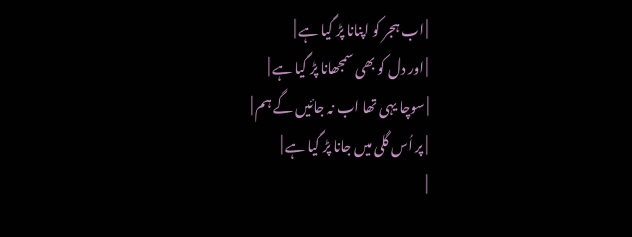| اب ہجر کو اپنانا پڑ گیا ہے |
| اور دل کو بھی سمجھانا پڑ گیا ہے |
| سوچا یہی تھا اب نہ جائیں گے ہم |
| پر اُس گلی میں جانا پڑ گیا ہے |
|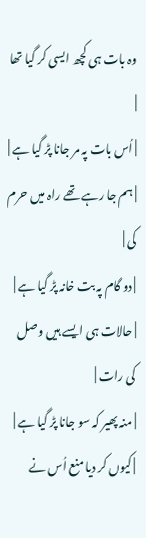وہ بات ہی کچھ ایسی کر گیا تھا |
| اُس بات پہ مر جانا پڑ گیا ہے |
| ہم جا رہے تھے راہ میں حرم کی |
| دو گام پہ بت خانہ پڑ گیا ہے |
| حالات ہی ایسے ہیں وصل کی رات |
| منہ پھیر کہ سو جانا پڑ گیا ہے |
| کیوں کر دیا منع اُس نے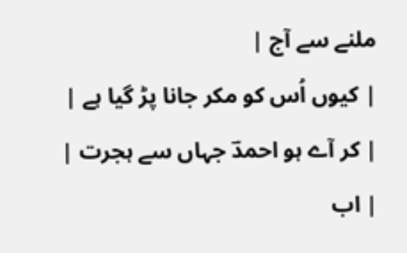ملنے سے آج |
| کیوں اُس کو مکر جانا پڑ گیا ہے |
| کر آے ہو احمدؔ جہاں سے ہجرت |
| اب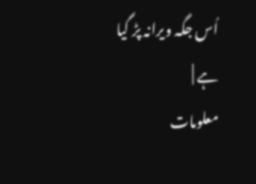اُس جگہ ویرانہ پڑ گیا ہے |
معلومات